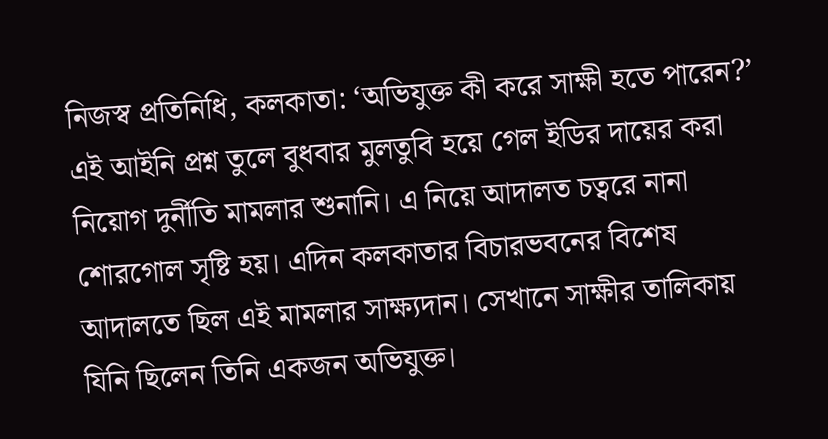নিজস্ব প্রতিনিধি, কলকাতা: ‘অভিযুক্ত কী করে সাক্ষী হতে পারেন?’ এই আইনি প্রশ্ন তুলে বুধবার মুলতুবি হয়ে গেল ইডির দায়ের করা নিয়োগ দুর্নীতি মামলার শুনানি। এ নিয়ে আদালত চত্বরে নানা শোরগোল সৃষ্টি হয়। এদিন কলকাতার বিচারভবনের বিশেষ আদালতে ছিল এই মামলার সাক্ষ্যদান। সেখানে সাক্ষীর তালিকায় যিনি ছিলেন তিনি একজন অভিযুক্ত।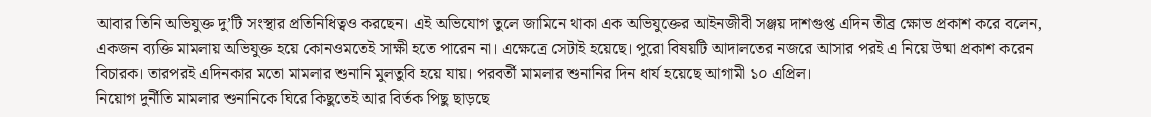আবার তিনি অভিযুক্ত দু’টি সংস্থার প্রতিনিধিত্বও করছেন। এই অভিযোগ তুলে জামিনে থাকা এক অভিযুক্তের আইনজীবী সঞ্জয় দাশগুপ্ত এদিন তীব্র ক্ষোভ প্রকাশ করে বলেন, একজন ব্যক্তি মামলায় অভিযুক্ত হয়ে কোনওমতেই সাক্ষী হতে পারেন না। এক্ষেত্রে সেটাই হয়েছে। পুরো বিষয়টি আদালতের নজরে আসার পরই এ নিয়ে উষ্মা প্রকাশ করেন বিচারক। তারপরই এদিনকার মতো মামলার শুনানি মুলতুবি হয়ে যায়। পরবর্তী মামলার শুনানির দিন ধার্য হয়েছে আগামী ১০ এপ্রিল।
নিয়োগ দুর্নীতি মামলার শুনানিকে ঘিরে কিছুতেই আর বির্তক পিছু ছাড়ছে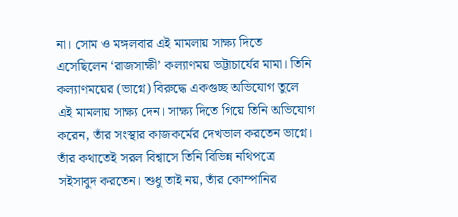না। সোম ও মঙ্গলবার এই মামলায় সাক্ষ্য দিতে এসেছিলেন ‘রাজসাক্ষী’ কল্যাণময় ভট্টাচার্যের মামা। তিনি কল্যাণময়ের (ভাগ্নে) বিরুদ্ধে একগুচ্ছ অভিযোগ তুলে এই মামলায় সাক্ষ্য দেন। সাক্ষ্য দিতে গিয়ে তিনি অভিযোগ করেন, তাঁর সংস্থার কাজকর্মের দেখভাল করতেন ভাগ্নে। তাঁর কথাতেই সরল বিশ্বাসে তিনি বিভিন্ন নথিপত্রে সইসাবুদ করতেন। শুধু তাই নয়, তাঁর কোম্পানির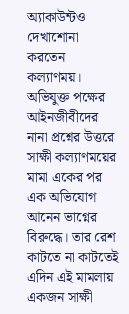অ্যাকাউন্টও দেখাশোনা করতেন কল্যাণময়। অভিযুক্ত পক্ষের আইনজীবীদের নানা প্রশ্নের উত্তরে সাক্ষী কল্যাণময়ের মামা একের পর এক অভিযোগ আনেন ভাগ্নের বিরুদ্ধে। তার রেশ কাটতে না কাটতেই এদিন এই মামলায় একজন সাক্ষী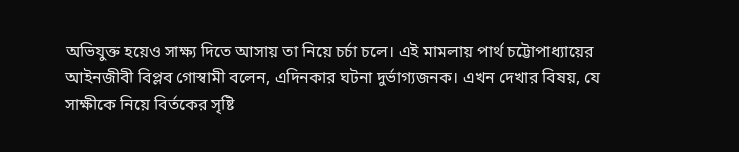অভিযুক্ত হয়েও সাক্ষ্য দিতে আসায় তা নিয়ে চর্চা চলে। এই মামলায় পার্থ চট্টোপাধ্যায়ের আইনজীবী বিপ্লব গোস্বামী বলেন, এদিনকার ঘটনা দুর্ভাগ্যজনক। এখন দেখার বিষয়, যে সাক্ষীকে নিয়ে বির্তকের সৃষ্টি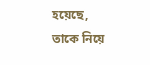হয়েছে, তাকে নিয়ে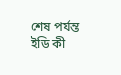শেষ পর্যন্ত ইডি কী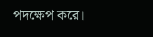পদক্ষেপ করে।